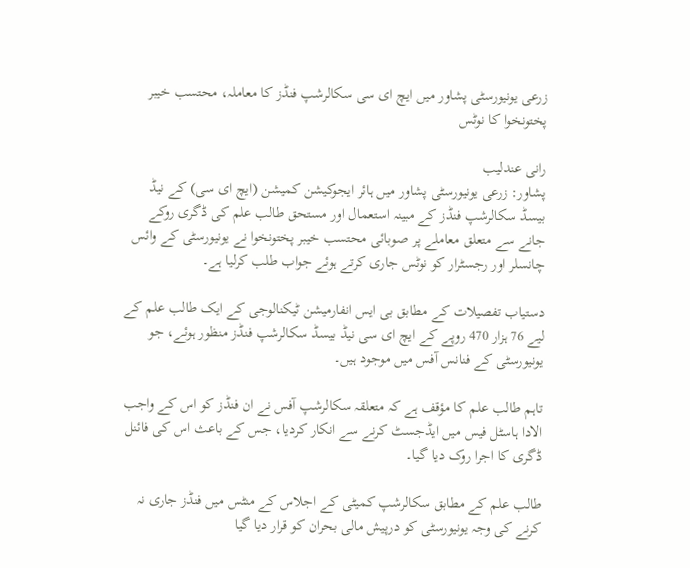زرعی یونیورسٹی پشاور میں ایچ ای سی سکالرشپ فنڈز کا معاملہ، محتسب خیبر پختونخوا کا نوٹس

رانی عندلیب
پشاور: زرعی یونیورسٹی پشاور میں ہائر ایجوکیشن کمیشن (ایچ ای سی) کے نیڈ بیسڈ سکالرشپ فنڈز کے مبینہ استعمال اور مستحق طالب علم کی ڈگری روکے جانے سے متعلق معاملے پر صوبائی محتسب خیبر پختونخوا نے یونیورسٹی کے وائس چانسلر اور رجسٹرار کو نوٹس جاری کرتے ہوئے جواب طلب کرلیا ہے۔

دستیاب تفصیلات کے مطابق بی ایس انفارمیشن ٹیکنالوجی کے ایک طالب علم کے لیے 76 ہزار 470 روپے کے ایچ ای سی نیڈ بیسڈ سکالرشپ فنڈز منظور ہوئے، جو یونیورسٹی کے فنانس آفس میں موجود ہیں۔

تاہم طالب علم کا مؤقف ہے کہ متعلقہ سکالرشپ آفس نے ان فنڈز کو اس کے واجب الادا ہاسٹل فیس میں ایڈجسٹ کرنے سے انکار کردیا، جس کے باعث اس کی فائنل ڈگری کا اجرا روک دیا گیا۔

طالب علم کے مطابق سکالرشپ کمیٹی کے اجلاس کے منٹس میں فنڈز جاری نہ کرنے کی وجہ یونیورسٹی کو درپیش مالی بحران کو قرار دیا گیا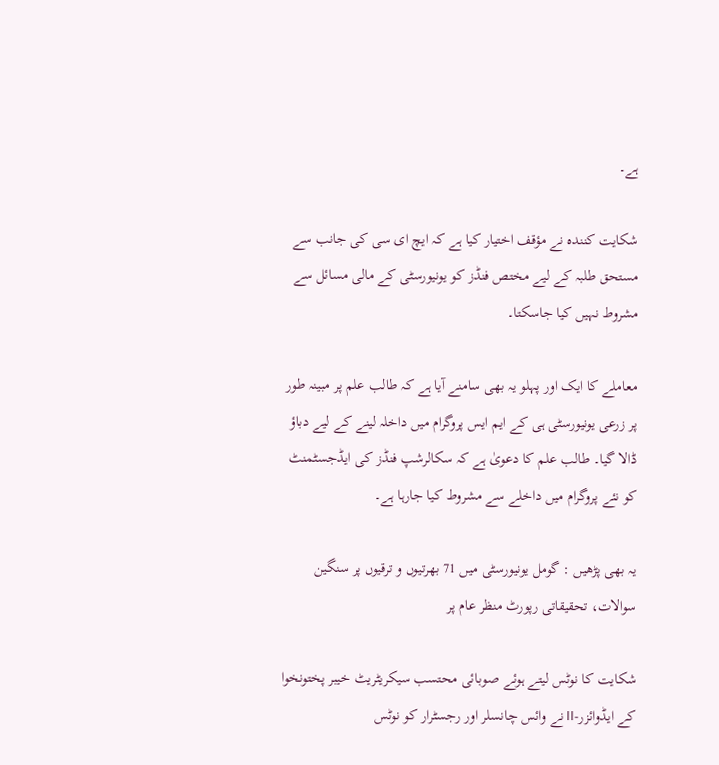ہے۔

شکایت کنندہ نے مؤقف اختیار کیا ہے کہ ایچ ای سی کی جانب سے مستحق طلبہ کے لیے مختص فنڈز کو یونیورسٹی کے مالی مسائل سے مشروط نہیں کیا جاسکتا۔

معاملے کا ایک اور پہلو یہ بھی سامنے آیا ہے کہ طالب علم پر مبینہ طور پر زرعی یونیورسٹی ہی کے ایم ایس پروگرام میں داخلہ لینے کے لیے دباؤ ڈالا گیا۔ طالب علم کا دعویٰ ہے کہ سکالرشپ فنڈز کی ایڈجسٹمنٹ کو نئے پروگرام میں داخلے سے مشروط کیا جارہا ہے۔

یہ بھی پڑھیں : گومل یونیورسٹی میں 71 بھرتیوں و ترقیوں پر سنگین سوالات، تحقیقاتی رپورٹ منظر عام پر

شکایت کا نوٹس لیتے ہوئے صوبائی محتسب سیکریٹریٹ خیبر پختونخوا کے ایڈوائزر-II نے وائس چانسلر اور رجسٹرار کو نوٹس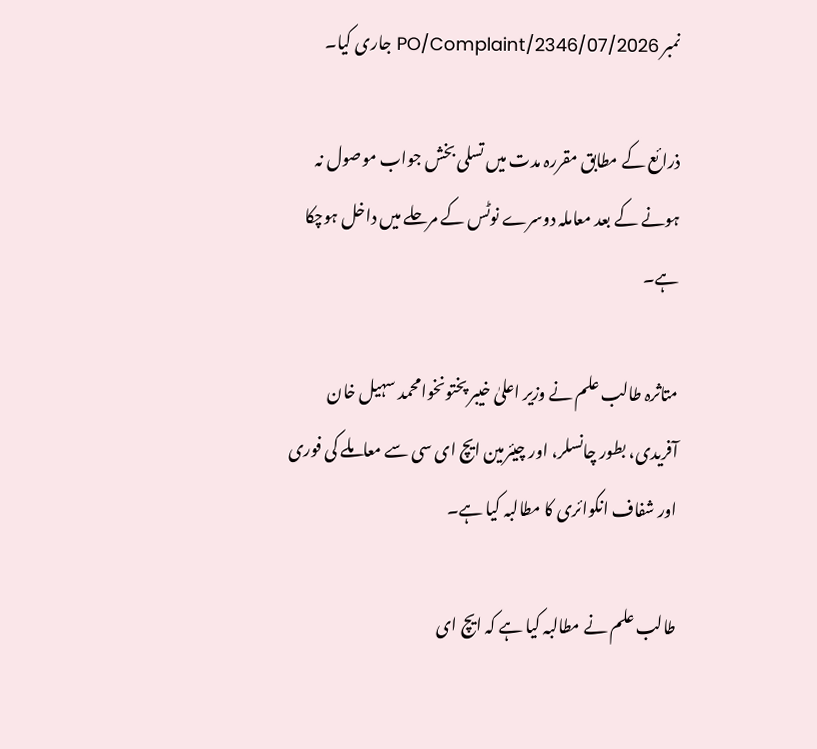نمبر PO/Complaint/2346/07/2026 جاری کیا۔

ذرائع کے مطابق مقررہ مدت میں تسلی بخش جواب موصول نہ ہونے کے بعد معاملہ دوسرے نوٹس کے مرحلے میں داخل ہوچکا ہے۔

متاثرہ طالب علم نے وزیر اعلیٰ خیبر پختونخوامحمد سہیل خان آفریدی، بطور چانسلر، اور چیئرمین ایچ ای سی سے معاملے کی فوری اور شفاف انکوائری کا مطالبہ کیا ہے۔

طالب علم نے مطالبہ کیا ہے کہ ایچ ای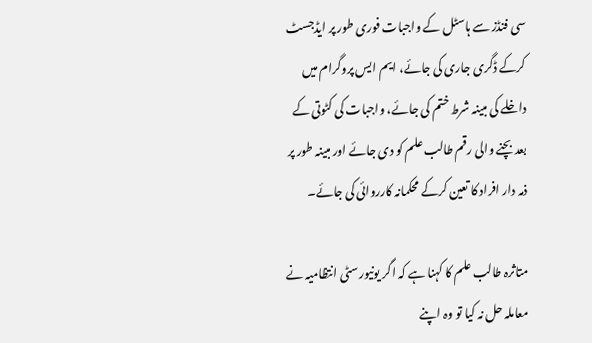سی فنڈز سے ہاسٹل کے واجبات فوری طور پر ایڈجسٹ کرکے ڈگری جاری کی جائے، ایم ایس پروگرام میں داخلے کی مبینہ شرط ختم کی جائے، واجبات کی کٹوتی کے بعد بچنے والی رقم طالب علم کو دی جائے اور مبینہ طور پر ذمہ دار افراد کا تعین کرکے محکمانہ کارروائی کی جائے۔

متاثرہ طالب علم کا کہنا ہے کہ اگر یونیورسٹی انتظامیہ نے معاملہ حل نہ کیا تو وہ اپنے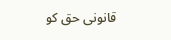قانونی حق کو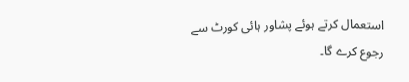استعمال کرتے ہوئے پشاور ہائی کورٹ سے رجوع کرے گا۔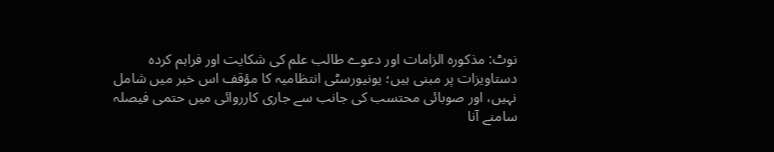نوٹ: مذکورہ الزامات اور دعوے طالب علم کی شکایت اور فراہم کردہ دستاویزات پر مبنی ہیں؛ یونیورسٹی انتظامیہ کا مؤقف اس خبر میں شامل نہیں، اور صوبائی محتسب کی جانب سے جاری کارروائی میں حتمی فیصلہ سامنے آنا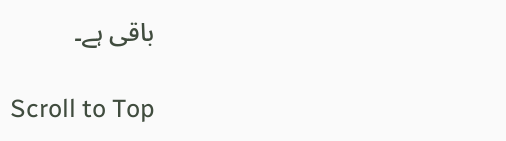باقی ہے۔

Scroll to Top